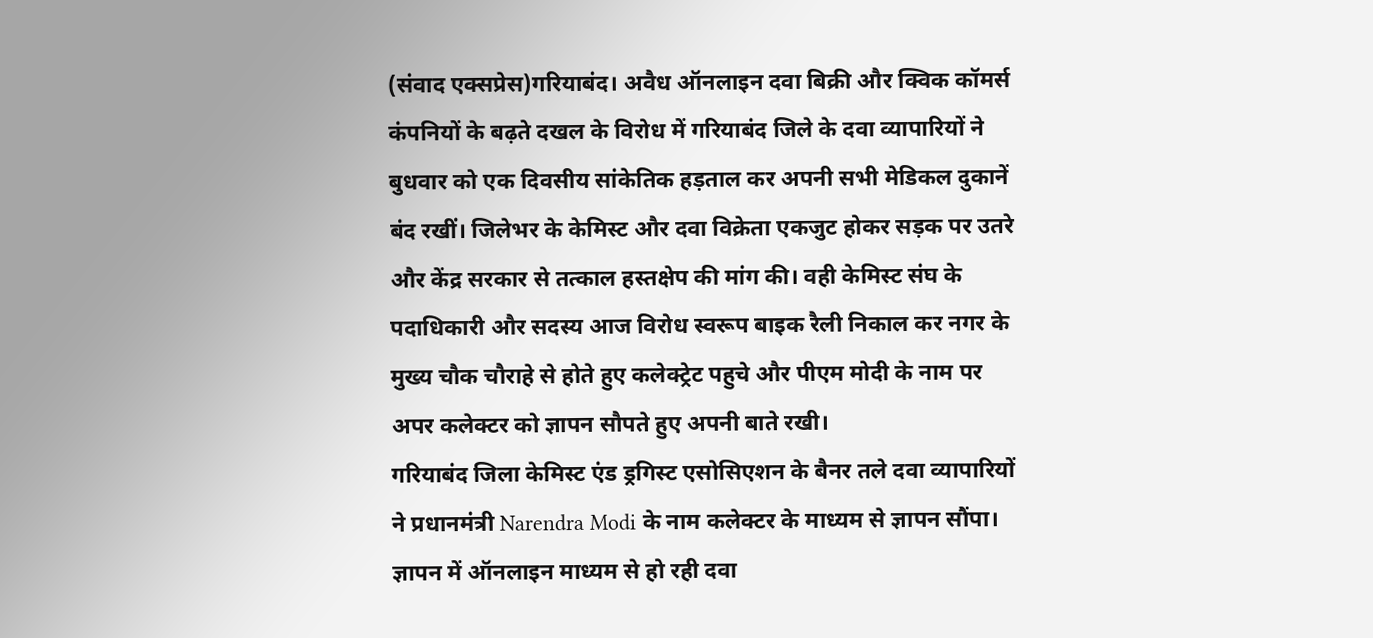(संवाद एक्सप्रेस)गरियाबंद। अवैध ऑनलाइन दवा बिक्री और क्विक कॉमर्स कंपनियों के बढ़ते दखल के विरोध में गरियाबंद जिले के दवा व्यापारियों ने बुधवार को एक दिवसीय सांकेतिक हड़ताल कर अपनी सभी मेडिकल दुकानें बंद रखीं। जिलेभर के केमिस्ट और दवा विक्रेता एकजुट होकर सड़क पर उतरे और केंद्र सरकार से तत्काल हस्तक्षेप की मांग की। वही केमिस्ट संघ के पदाधिकारी और सदस्य आज विरोध स्वरूप बाइक रैली निकाल कर नगर के मुख्य चौक चौराहे से होते हुए कलेक्ट्रेट पहुचे और पीएम मोदी के नाम पर अपर कलेक्टर को ज्ञापन सौपते हुए अपनी बाते रखी।
गरियाबंद जिला केमिस्ट एंड ड्रगिस्ट एसोसिएशन के बैनर तले दवा व्यापारियों ने प्रधानमंत्री Narendra Modi के नाम कलेक्टर के माध्यम से ज्ञापन सौंपा। ज्ञापन में ऑनलाइन माध्यम से हो रही दवा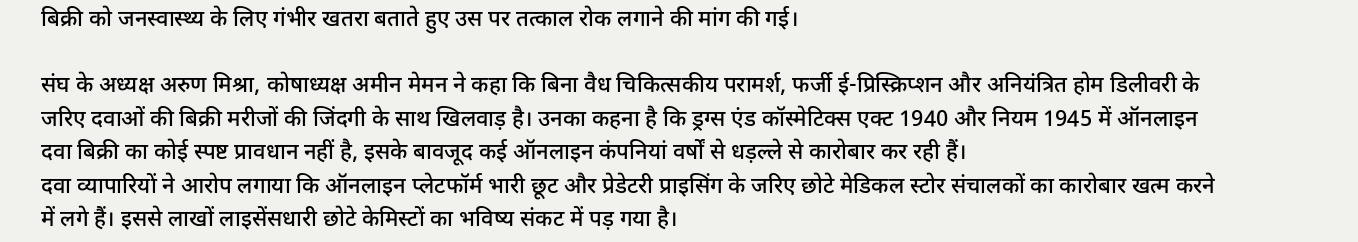बिक्री को जनस्वास्थ्य के लिए गंभीर खतरा बताते हुए उस पर तत्काल रोक लगाने की मांग की गई।

संघ के अध्यक्ष अरुण मिश्रा, कोषाध्यक्ष अमीन मेमन ने कहा कि बिना वैध चिकित्सकीय परामर्श, फर्जी ई-प्रिस्क्रिप्शन और अनियंत्रित होम डिलीवरी के जरिए दवाओं की बिक्री मरीजों की जिंदगी के साथ खिलवाड़ है। उनका कहना है कि ड्रग्स एंड कॉस्मेटिक्स एक्ट 1940 और नियम 1945 में ऑनलाइन दवा बिक्री का कोई स्पष्ट प्रावधान नहीं है, इसके बावजूद कई ऑनलाइन कंपनियां वर्षों से धड़ल्ले से कारोबार कर रही हैं।
दवा व्यापारियों ने आरोप लगाया कि ऑनलाइन प्लेटफॉर्म भारी छूट और प्रेडेटरी प्राइसिंग के जरिए छोटे मेडिकल स्टोर संचालकों का कारोबार खत्म करने में लगे हैं। इससे लाखों लाइसेंसधारी छोटे केमिस्टों का भविष्य संकट में पड़ गया है।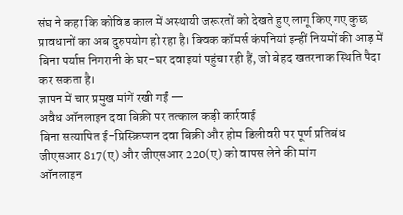संघ ने कहा कि कोविड काल में अस्थायी जरूरतों को देखते हुए लागू किए गए कुछ प्रावधानों का अब दुरुपयोग हो रहा है। क्विक कॉमर्स कंपनियां इन्हीं नियमों की आड़ में बिना पर्याप्त निगरानी के घर-घर दवाइयां पहुंचा रही हैं, जो बेहद खतरनाक स्थिति पैदा कर सकता है।
ज्ञापन में चार प्रमुख मांगें रखी गईं —
अवैध ऑनलाइन दवा बिक्री पर तत्काल कड़ी कार्रवाई
बिना सत्यापित ई-प्रिस्क्रिप्शन दवा बिक्री और होम डिलीवरी पर पूर्ण प्रतिबंध
जीएसआर 817(ए) और जीएसआर 220(ए) को वापस लेने की मांग
ऑनलाइन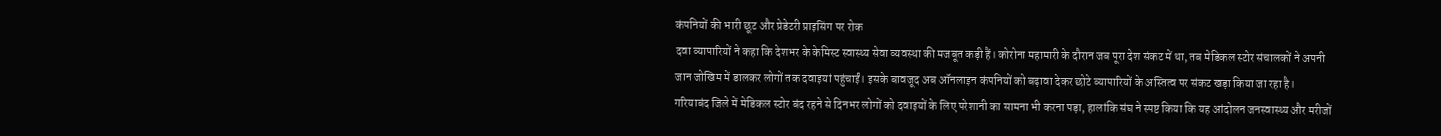कंपनियों की भारी छूट और प्रेडेटरी प्राइसिंग पर रोक
दवा व्यापारियों ने कहा कि देशभर के केमिस्ट स्वास्थ्य सेवा व्यवस्था की मजबूत कड़ी हैं। कोरोना महामारी के दौरान जब पूरा देश संकट में था, तब मेडिकल स्टोर संचालकों ने अपनी जान जोखिम में डालकर लोगों तक दवाइयां पहुंचाईं। इसके बावजूद अब ऑनलाइन कंपनियों को बढ़ावा देकर छोटे व्यापारियों के अस्तित्व पर संकट खड़ा किया जा रहा है।
गरियाबंद जिले में मेडिकल स्टोर बंद रहने से दिनभर लोगों को दवाइयों के लिए परेशानी का सामना भी करना पड़ा, हालांकि संघ ने स्पष्ट किया कि यह आंदोलन जनस्वास्थ्य और मरीजों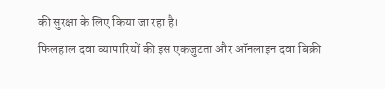की सुरक्षा के लिए किया जा रहा है।
फिलहाल दवा व्यापारियों की इस एकजुटता और ऑनलाइन दवा बिक्री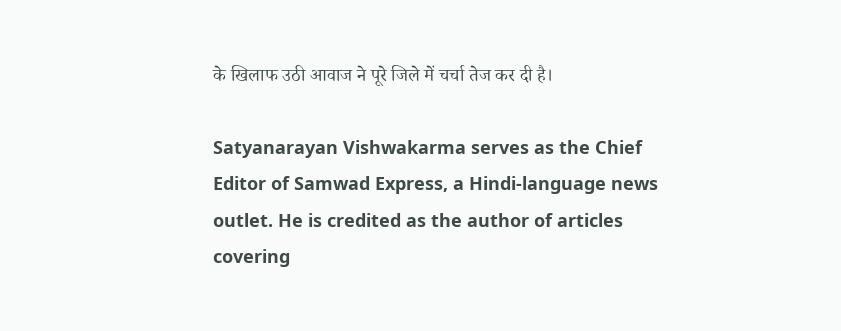के खिलाफ उठी आवाज ने पूरे जिले में चर्चा तेज कर दी है।

Satyanarayan Vishwakarma serves as the Chief Editor of Samwad Express, a Hindi-language news outlet. He is credited as the author of articles covering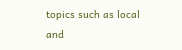topics such as local and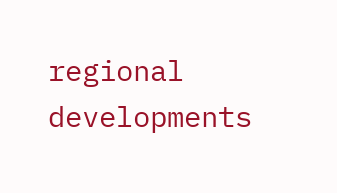regional developments